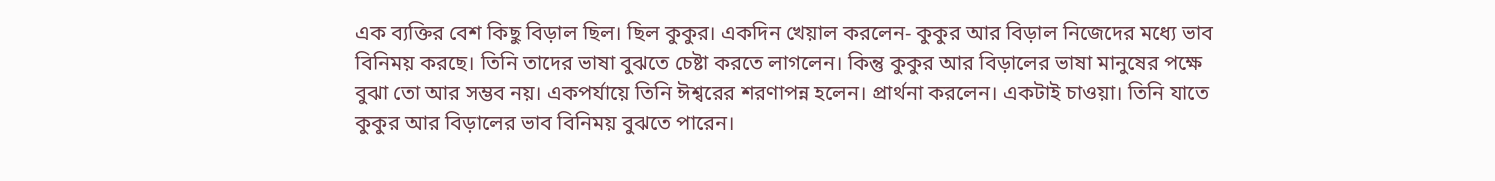এক ব্যক্তির বেশ কিছু বিড়াল ছিল। ছিল কুকুর। একদিন খেয়াল করলেন- কুকুর আর বিড়াল নিজেদের মধ্যে ভাব বিনিময় করছে। তিনি তাদের ভাষা বুঝতে চেষ্টা করতে লাগলেন। কিন্তু কুকুর আর বিড়ালের ভাষা মানুষের পক্ষে বুঝা তো আর সম্ভব নয়। একপর্যায়ে তিনি ঈশ্বরের শরণাপন্ন হলেন। প্রার্থনা করলেন। একটাই চাওয়া। তিনি যাতে কুকুর আর বিড়ালের ভাব বিনিময় বুঝতে পারেন।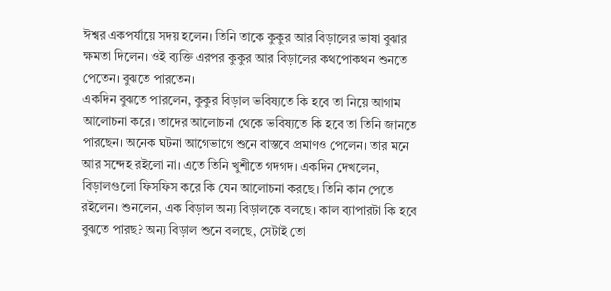ঈশ্বর একপর্যায়ে সদয় হলেন। তিনি তাকে কুকুর আর বিড়ালের ভাষা বুঝার ক্ষমতা দিলেন। ওই ব্যক্তি এরপর কুকুর আর বিড়ালের কথপোকথন শুনতে পেতেন। বুঝতে পারতেন।
একদিন বুঝতে পারলেন, কুকুর বিড়াল ভবিষ্যতে কি হবে তা নিয়ে আগাম আলোচনা করে। তাদের আলোচনা থেকে ভবিষ্যতে কি হবে তা তিনি জানতে পারছেন। অনেক ঘটনা আগেভাগে শুনে বাস্তবে প্রমাণও পেলেন। তার মনে আর সন্দেহ রইলো না। এতে তিনি খুশীতে গদগদ। একদিন দেখলেন, বিড়ালগুলো ফিসফিস করে কি যেন আলোচনা করছে। তিনি কান পেতে রইলেন। শুনলেন, এক বিড়াল অন্য বিড়ালকে বলছে। কাল ব্যাপারটা কি হবে বুঝতে পারছ? অন্য বিড়াল শুনে বলছে, সেটাই তো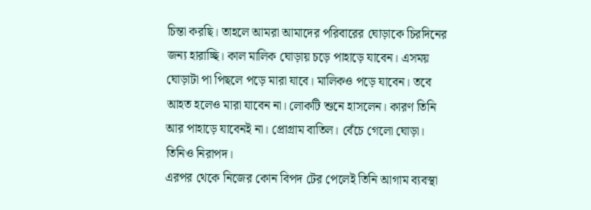চিন্তা করছি। তাহলে আমরা আমাদের পরিবারের ঘোড়াকে চিরদিনের জন্য হারাচ্ছি। কাল মালিক ঘোড়ায় চড়ে পাহাড়ে যাবেন। এসময় ঘোড়াটা পা পিছলে পড়ে মারা যাবে। মালিকও পড়ে যাবেন। তবে আহত হলেও মারা যাবেন না। লোকটি শুনে হাসলেন। কারণ তিনি আর পাহাড়ে যাবেনই না। প্রোগ্রাম বাতিল। বেঁচে গেলো ঘোড়া। তিনিও নিরাপদ।
এরপর থেকে নিজের কোন বিপদ টের পেলেই তিনি আগাম ব্যবস্থা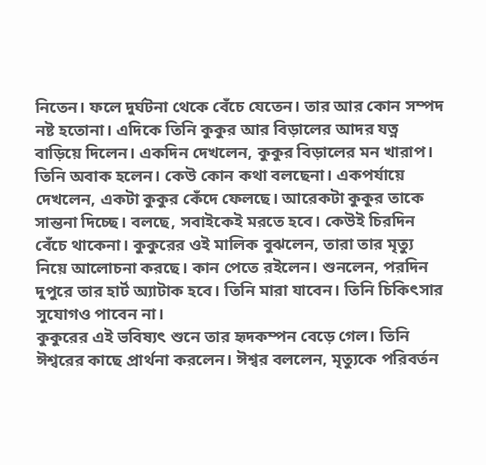নিতেন। ফলে দুর্ঘটনা থেকে বেঁচে যেতেন। তার আর কোন সম্পদ নষ্ট হতোনা। এদিকে তিনি কুকুর আর বিড়ালের আদর যত্ন বাড়িয়ে দিলেন। একদিন দেখলেন, কুকুর বিড়ালের মন খারাপ। তিনি অবাক হলেন। কেউ কোন কথা বলছেনা। একপর্যায়ে দেখলেন, একটা কুকুর কেঁদে ফেলছে। আরেকটা কুকুর তাকে সান্তনা দিচ্ছে। বলছে, সবাইকেই মরতে হবে। কেউই চিরদিন বেঁচে থাকেনা। কুকুরের ওই মালিক বুঝলেন, তারা তার মৃত্যু নিয়ে আলোচনা করছে। কান পেতে রইলেন। শুনলেন, পরদিন দুপুরে তার হার্ট অ্যাটাক হবে। তিনি মারা যাবেন। তিনি চিকিৎসার সুযোগও পাবেন না।
কুকুরের এই ভবিষ্যৎ শুনে তার হৃদকম্পন বেড়ে গেল। তিনি ঈশ্বরের কাছে প্রার্থনা করলেন। ঈশ্বর বললেন, মৃত্যুকে পরিবর্তন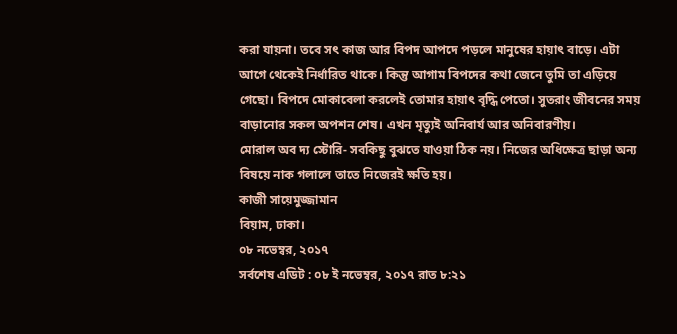করা যায়না। তবে সৎ কাজ আর বিপদ আপদে পড়লে মানুষের হায়াৎ বাড়ে। এটা আগে থেকেই নির্ধারিত থাকে। কিন্তু আগাম বিপদের কথা জেনে তুমি তা এড়িয়ে গেছো। বিপদে মোকাবেলা করলেই তোমার হায়াৎ বৃদ্ধি পেতো। সুতরাং জীবনের সময় বাড়ানোর সকল অপশন শেষ। এখন মৃত্যুই অনিবার্য আর অনিবারণীয়।
মোরাল অব দ্য স্টোরি- সবকিছু বুঝতে যাওয়া ঠিক নয়। নিজের অধিক্ষেত্র ছাড়া অন্য বিষয়ে নাক গলালে তাতে নিজেরই ক্ষতি হয়।
কাজী সায়েমুজ্জামান
বিয়াম, ঢাকা।
০৮ নভেম্বর, ২০১৭
সর্বশেষ এডিট : ০৮ ই নভেম্বর, ২০১৭ রাত ৮:২১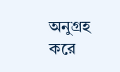অনুগ্রহ করে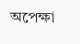অপেক্ষা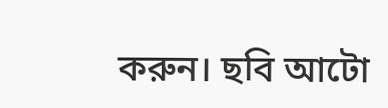করুন। ছবি আটো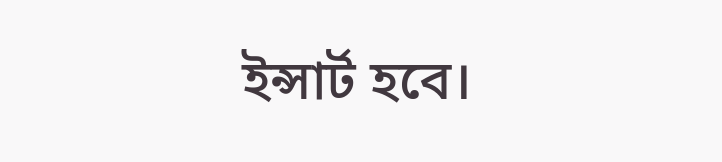ইন্সার্ট হবে।